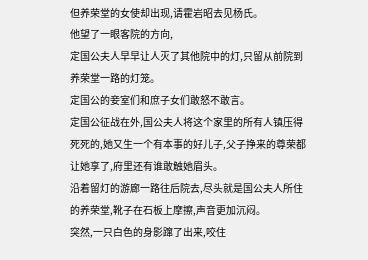但养荣堂的女使却出现,请霍岩昭去见杨氏。
他望了一眼客院的方向,
定国公夫人早早让人灭了其他院中的灯,只留从前院到养荣堂一路的灯笼。
定国公的妾室们和庶子女们敢怒不敢言。
定国公征战在外,国公夫人将这个家里的所有人镇压得死死的,她又生一个有本事的好儿子,父子挣来的尊荣都让她享了,府里还有谁敢触她眉头。
沿着留灯的游廊一路往后院去,尽头就是国公夫人所住的养荣堂,靴子在石板上摩擦,声音更加沉闷。
突然,一只白色的身影蹿了出来,咬住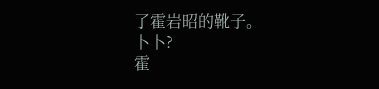了霍岩昭的靴子。
卜卜?
霍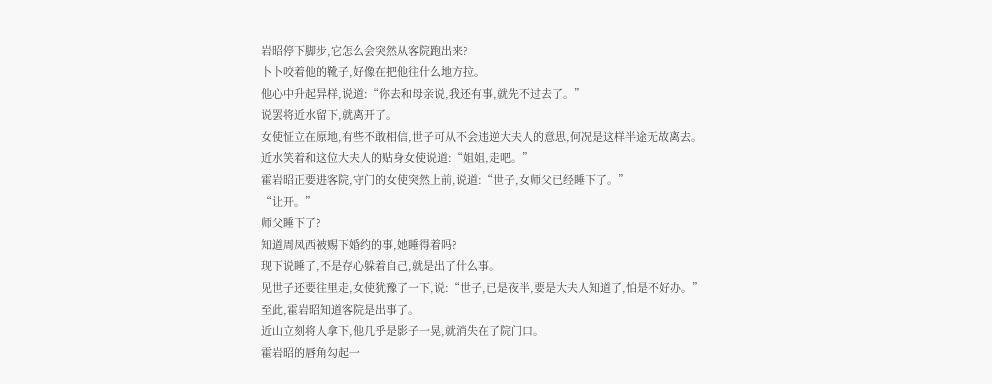岩昭停下脚步,它怎么会突然从客院跑出来?
卜卜咬着他的靴子,好像在把他往什么地方拉。
他心中升起异样,说道:“你去和母亲说,我还有事,就先不过去了。”
说罢将近水留下,就离开了。
女使怔立在原地,有些不敢相信,世子可从不会违逆大夫人的意思,何况是这样半途无故离去。
近水笑着和这位大夫人的贴身女使说道:“姐姐,走吧。”
霍岩昭正要进客院,守门的女使突然上前,说道:“世子,女师父已经睡下了。”
“让开。”
师父睡下了?
知道周凤西被赐下婚约的事,她睡得着吗?
现下说睡了,不是存心躲着自己,就是出了什么事。
见世子还要往里走,女使犹豫了一下,说:“世子,已是夜半,要是大夫人知道了,怕是不好办。”
至此,霍岩昭知道客院是出事了。
近山立刻将人拿下,他几乎是影子一晃,就消失在了院门口。
霍岩昭的唇角勾起一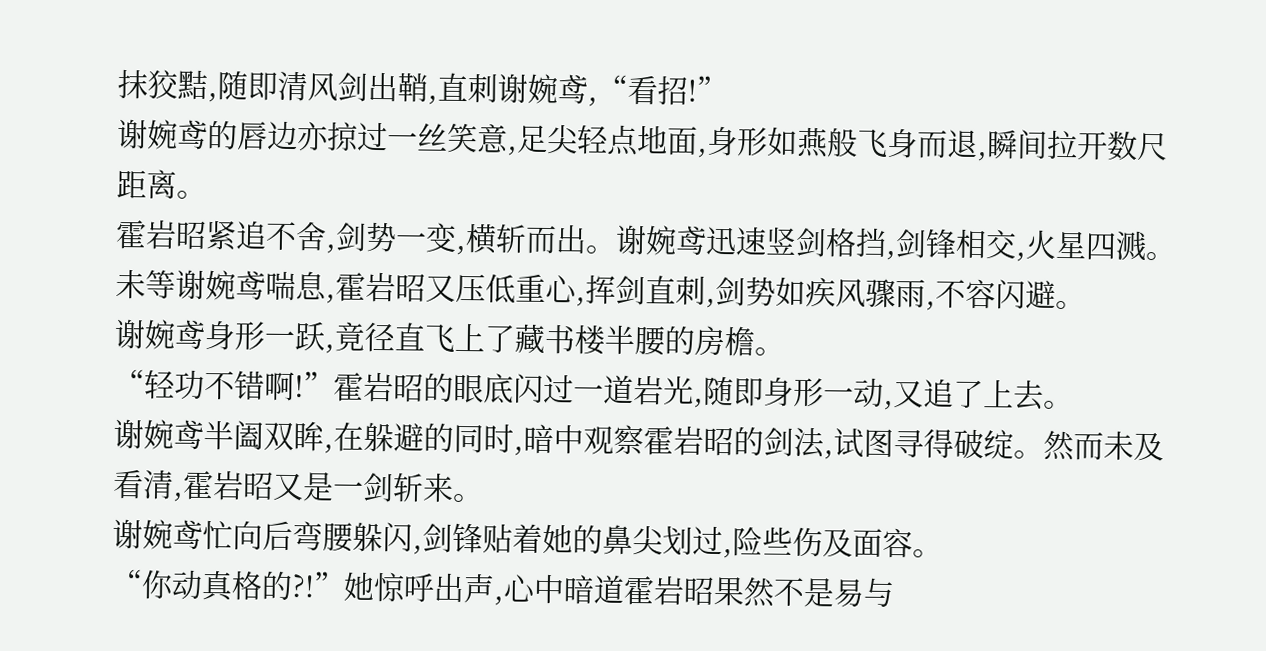抹狡黠,随即清风剑出鞘,直刺谢婉鸢,“看招!”
谢婉鸢的唇边亦掠过一丝笑意,足尖轻点地面,身形如燕般飞身而退,瞬间拉开数尺距离。
霍岩昭紧追不舍,剑势一变,横斩而出。谢婉鸢迅速竖剑格挡,剑锋相交,火星四溅。未等谢婉鸢喘息,霍岩昭又压低重心,挥剑直刺,剑势如疾风骤雨,不容闪避。
谢婉鸢身形一跃,竟径直飞上了藏书楼半腰的房檐。
“轻功不错啊!”霍岩昭的眼底闪过一道岩光,随即身形一动,又追了上去。
谢婉鸢半阖双眸,在躲避的同时,暗中观察霍岩昭的剑法,试图寻得破绽。然而未及看清,霍岩昭又是一剑斩来。
谢婉鸢忙向后弯腰躲闪,剑锋贴着她的鼻尖划过,险些伤及面容。
“你动真格的?!”她惊呼出声,心中暗道霍岩昭果然不是易与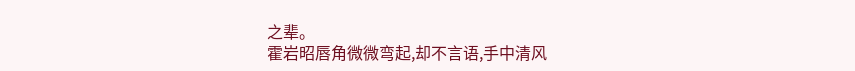之辈。
霍岩昭唇角微微弯起,却不言语,手中清风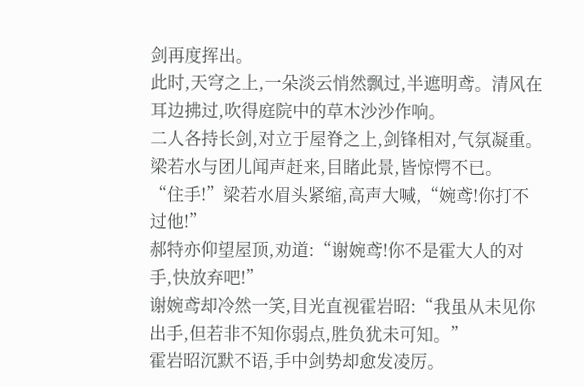剑再度挥出。
此时,天穹之上,一朵淡云悄然飘过,半遮明鸢。清风在耳边拂过,吹得庭院中的草木沙沙作响。
二人各持长剑,对立于屋脊之上,剑锋相对,气氛凝重。
梁若水与团儿闻声赶来,目睹此景,皆惊愕不已。
“住手!”梁若水眉头紧缩,高声大喊,“婉鸢!你打不过他!”
郝特亦仰望屋顶,劝道:“谢婉鸢!你不是霍大人的对手,快放弃吧!”
谢婉鸢却冷然一笑,目光直视霍岩昭:“我虽从未见你出手,但若非不知你弱点,胜负犹未可知。”
霍岩昭沉默不语,手中剑势却愈发凌厉。